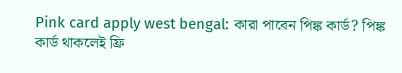Pink card apply west bengal: কারা পাবেন পিঙ্ক কার্ড? পিঙ্ক কার্ড থাকলেই ফ্রি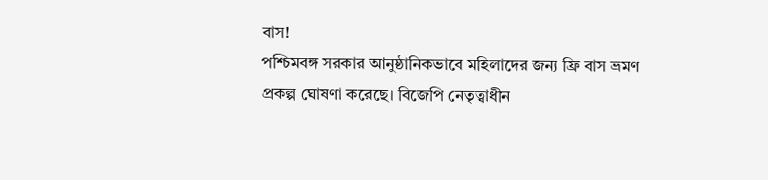বাস!
পশ্চিমবঙ্গ সরকার আনুষ্ঠানিকভাবে মহিলাদের জন্য ফ্রি বাস ভ্রমণ প্রকল্প ঘোষণা করেছে। বিজেপি নেতৃত্বাধীন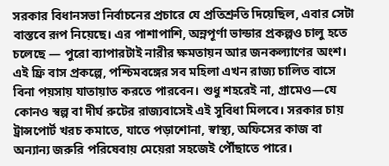সরকার বিধানসভা নির্বাচনের প্রচারে যে প্রতিশ্রুতি দিয়েছিল, এবার সেটা বাস্তবে রূপ নিয়েছে। এর পাশাপাশি, অন্নপূর্ণা ভান্ডার প্রকল্পও চালু হতে চলেছে — পুরো ব্যাপারটাই নারীর ক্ষমতায়ন আর জনকল্যাণের অংশ।
এই ফ্রি বাস প্রকল্পে, পশ্চিমবঙ্গের সব মহিলা এখন রাজ্য চালিত বাসে বিনা পয়সায় যাতায়াত করতে পারবেন। শুধু শহরেই না, গ্রামেও—যে কোনও স্বল্প বা দীর্ঘ রুটের রাজ্যবাসেই এই সুবিধা মিলবে। সরকার চায় ট্রান্সপোর্ট খরচ কমাতে, যাতে পড়াশোনা, স্বাস্থ্য, অফিসের কাজ বা অন্যান্য জরুরি পরিষেবায় মেয়েরা সহজেই পৌঁছাতে পারে।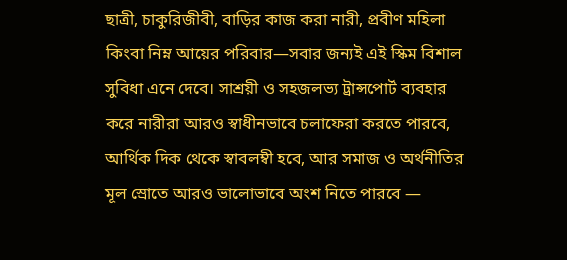ছাত্রী, চাকুরিজীবী, বাড়ির কাজ করা নারী, প্রবীণ মহিলা কিংবা নিম্ন আয়ের পরিবার—সবার জন্যই এই স্কিম বিশাল সুবিধা এনে দেবে। সাশ্রয়ী ও সহজলভ্য ট্রান্সপোর্ট ব্যবহার করে নারীরা আরও স্বাধীনভাবে চলাফেরা করতে পারবে, আর্থিক দিক থেকে স্বাবলম্বী হবে, আর সমাজ ও অর্থনীতির মূল স্রোতে আরও ভালোভাবে অংশ নিতে পারবে —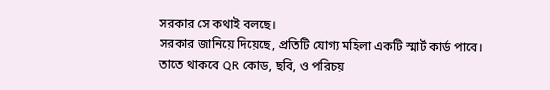সরকার সে কথাই বলছে।
সরকার জানিয়ে দিয়েছে, প্রতিটি যোগ্য মহিলা একটি স্মার্ট কার্ড পাবে। তাতে থাকবে QR কোড, ছবি, ও পরিচয়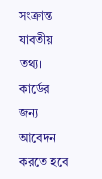সংক্রান্ত যাবতীয় তথ্য। কার্ডের জন্য আবেদন করতে হবে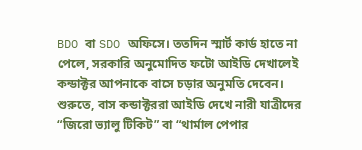BDO বা SDO অফিসে। ততদিন স্মার্ট কার্ড হাতে না পেলে, সরকারি অনুমোদিত ফটো আইডি দেখালেই কন্ডাক্টর আপনাকে বাসে চড়ার অনুমতি দেবেন।
শুরুতে, বাস কন্ডাক্টররা আইডি দেখে নারী যাত্রীদের “জিরো ভ্যালু টিকিট” বা “থার্মাল পেপার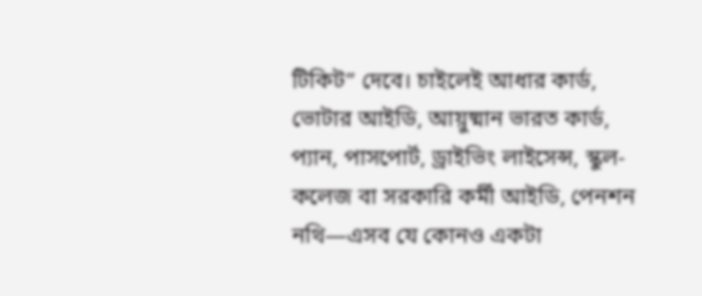টিকিট” দেবে। চাইলেই আধার কার্ড, ভোটার আইডি, আয়ুষ্মান ভারত কার্ড, প্যান, পাসপোর্ট, ড্রাইভিং লাইসেন্স, স্কুল-কলেজ বা সরকারি কর্মী আইডি, পেনশন নথি—এসব যে কোনও একটা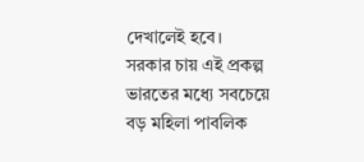দেখালেই হবে।
সরকার চায় এই প্রকল্প ভারতের মধ্যে সবচেয়ে বড় মহিলা পাবলিক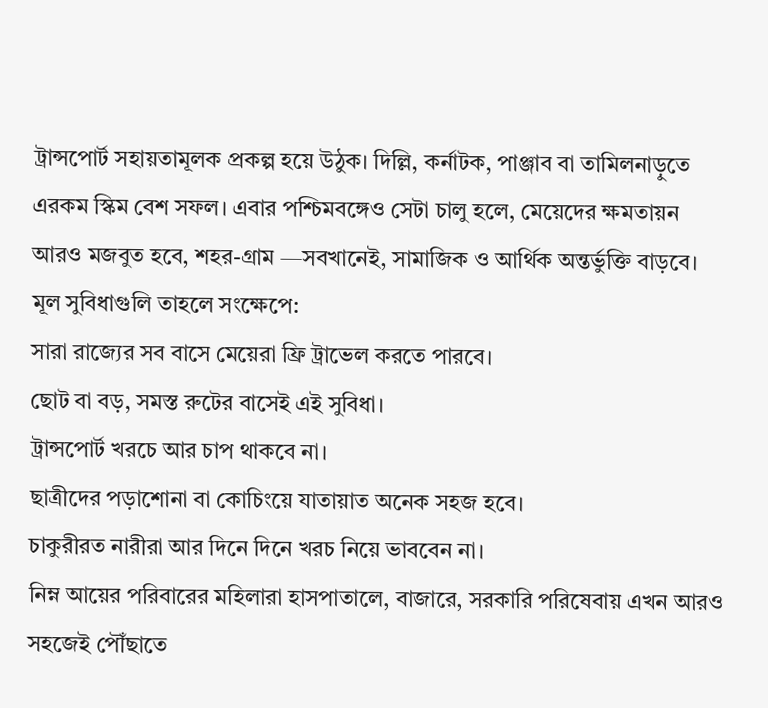ট্রান্সপোর্ট সহায়তামূলক প্রকল্প হয়ে উঠুক। দিল্লি, কর্নাটক, পাঞ্জাব বা তামিলনাড়ুতে এরকম স্কিম বেশ সফল। এবার পশ্চিমবঙ্গেও সেটা চালু হলে, মেয়েদের ক্ষমতায়ন আরও মজবুত হবে, শহর-গ্রাম —সবখানেই, সামাজিক ও আর্থিক অন্তর্ভুক্তি বাড়বে।
মূল সুবিধাগুলি তাহলে সংক্ষেপে:
সারা রাজ্যের সব বাসে মেয়েরা ফ্রি ট্রাভেল করতে পারবে।
ছোট বা বড়, সমস্ত রুটের বাসেই এই সুবিধা।
ট্রান্সপোর্ট খরচে আর চাপ থাকবে না।
ছাত্রীদের পড়াশোনা বা কোচিংয়ে যাতায়াত অনেক সহজ হবে।
চাকুরীরত নারীরা আর দিনে দিনে খরচ নিয়ে ভাববেন না।
নিম্ন আয়ের পরিবারের মহিলারা হাসপাতালে, বাজারে, সরকারি পরিষেবায় এখন আরও সহজেই পৌঁছাতে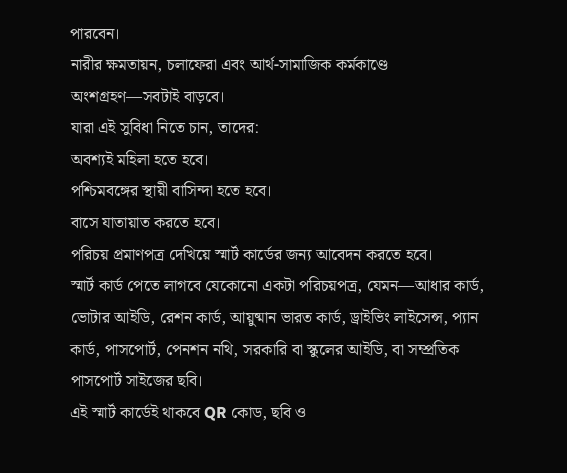পারবেন।
নারীর ক্ষমতায়ন, চলাফেরা এবং আর্থ-সামাজিক কর্মকাণ্ডে অংশগ্রহণ—সবটাই বাড়বে।
যারা এই সুবিধা নিতে চান, তাদের:
অবশ্যই মহিলা হতে হবে।
পশ্চিমবঙ্গের স্থায়ী বাসিন্দা হতে হবে।
বাসে যাতায়াত করতে হবে।
পরিচয় প্রমাণপত্র দেখিয়ে স্মার্ট কার্ডের জন্য আবেদন করতে হবে।
স্মার্ট কার্ড পেতে লাগবে যেকোনো একটা পরিচয়পত্র, যেমন—আধার কার্ড, ভোটার আইডি, রেশন কার্ড, আয়ুষ্মান ভারত কার্ড, ড্রাইভিং লাইসেন্স, প্যান কার্ড, পাসপোর্ট, পেনশন নথি, সরকারি বা স্কুলের আইডি, বা সম্প্রতিক পাসপোর্ট সাইজের ছবি।
এই স্মার্ট কার্ডেই থাকবে QR কোড, ছবি ও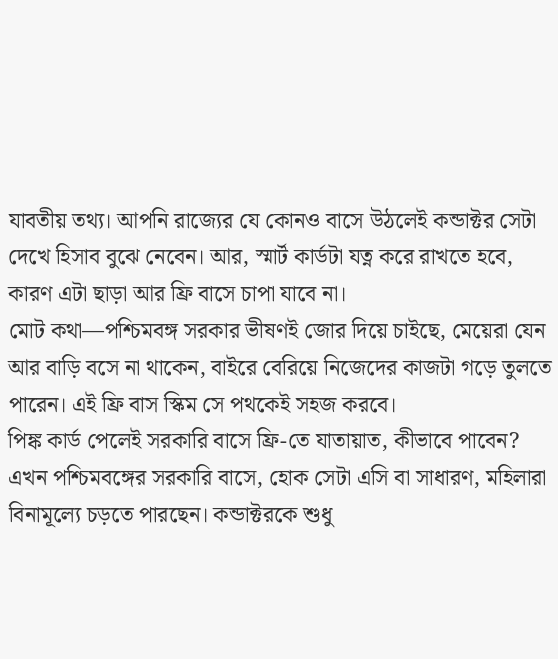যাবতীয় তথ্য। আপনি রাজ্যের যে কোনও বাসে উঠলেই কন্ডাক্টর সেটা দেখে হিসাব বুঝে নেবেন। আর, স্মার্ট কার্ডটা যত্ন করে রাখতে হবে, কারণ এটা ছাড়া আর ফ্রি বাসে চাপা যাবে না।
মোট কথা—পশ্চিমবঙ্গ সরকার ভীষণই জোর দিয়ে চাইছে, মেয়েরা যেন আর বাড়ি বসে না থাকেন, বাইরে বেরিয়ে নিজেদের কাজটা গড়ে তুলতে পারেন। এই ফ্রি বাস স্কিম সে পথকেই সহজ করবে।
পিঙ্ক কার্ড পেলেই সরকারি বাসে ফ্রি-তে যাতায়াত, কীভাবে পাবেন?
এখন পশ্চিমবঙ্গের সরকারি বাসে, হোক সেটা এসি বা সাধারণ, মহিলারা বিনামূল্যে চড়তে পারছেন। কন্ডাক্টরকে শুধু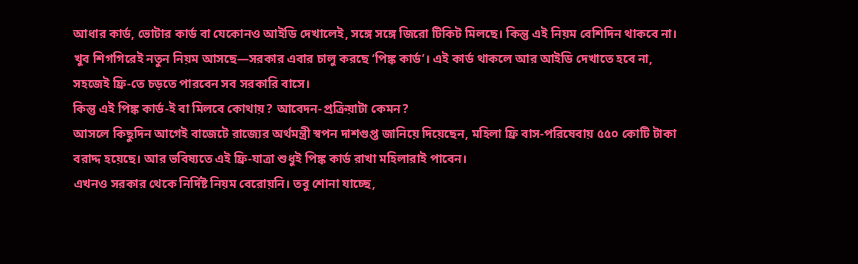আধার কার্ড, ভোটার কার্ড বা যেকোনও আইডি দেখালেই, সঙ্গে সঙ্গে জিরো টিকিট মিলছে। কিন্তু এই নিয়ম বেশিদিন থাকবে না। খুব শিগগিরেই নতুন নিয়ম আসছে—সরকার এবার চালু করছে ‘পিঙ্ক কার্ড’। এই কার্ড থাকলে আর আইডি দেখাতে হবে না, সহজেই ফ্রি-তে চড়তে পারবেন সব সরকারি বাসে।
কিন্তু এই পিঙ্ক কার্ড-ই বা মিলবে কোথায়? আবেদন-প্রক্রিয়াটা কেমন?
আসলে কিছুদিন আগেই বাজেটে রাজ্যের অর্থমন্ত্রী স্বপন দাশগুপ্ত জানিয়ে দিয়েছেন, মহিলা ফ্রি বাস-পরিষেবায় ৫৫০ কোটি টাকা বরাদ্দ হয়েছে। আর ভবিষ্যতে এই ফ্রি-যাত্রা শুধুই পিঙ্ক কার্ড রাখা মহিলারাই পাবেন।
এখনও সরকার থেকে নির্দিষ্ট নিয়ম বেরোয়নি। তবু শোনা যাচ্ছে,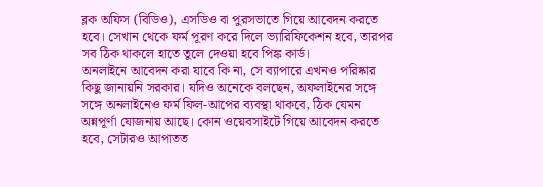ব্লক অফিস (বিডিও), এসডিও বা পুরসভাতে গিয়ে আবেদন করতে হবে। সেখান থেকে ফর্ম পূরণ করে দিলে ভ্যারিফিকেশন হবে, তারপর সব ঠিক থাকলে হাতে তুলে দেওয়া হবে পিঙ্ক কার্ড।
অনলাইনে আবেদন করা যাবে কি না, সে ব্যাপারে এখনও পরিষ্কার কিছু জানায়নি সরকার। যদিও অনেকে বলছেন, অফলাইনের সঙ্গে সঙ্গে অনলাইনেও ফর্ম ফিল-আপের ব্যবস্থা থাকবে, ঠিক যেমন অন্নপূর্ণা যোজনায় আছে। কোন ওয়েবসাইটে গিয়ে আবেদন করতে হবে, সেটারও আপাতত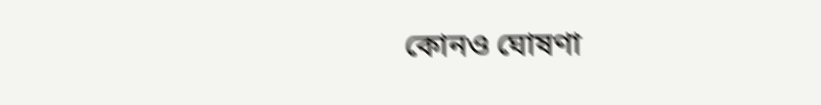কোনও ঘোষণা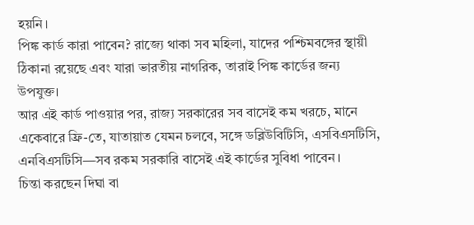হয়নি।
পিঙ্ক কার্ড কারা পাবেন? রাজ্যে থাকা সব মহিলা, যাদের পশ্চিমবঙ্গের স্থায়ী ঠিকানা রয়েছে এবং যারা ভারতীয় নাগরিক, তারাই পিঙ্ক কার্ডের জন্য উপযুক্ত।
আর এই কার্ড পাওয়ার পর, রাজ্য সরকারের সব বাসেই কম খরচে, মানে একেবারে ফ্রি-তে, যাতায়াত যেমন চলবে, সঙ্গে ডব্লিউবিটিসি, এসবিএসটিসি, এনবিএসটিসি—সব রকম সরকারি বাসেই এই কার্ডের সুবিধা পাবেন।
চিন্তা করছেন দিঘা বা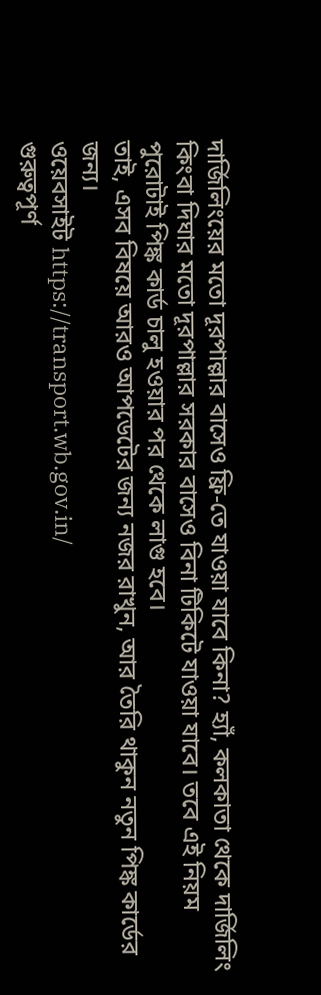দার্জিলিংয়ের মতো দূরপাল্লার বাসেও ফ্রি-তে যাওয়া যাবে কিনা? হ্যাঁ, কলকাতা থেকে দার্জিলিং কিংবা দিঘার মতো দূরপাল্লার সরকার বাসেও বিনা টিকিটে যাওয়া যাবে। তবে এই নিয়ম পুরোটাই পিঙ্ক কার্ড চালু হওয়ার পর থেকে লাগু হবে।
তাই, এসব বিষয়ে আরও আপডেটের জন্য নজর রাখুন, আর তৈরি থাকুন নতুন পিঙ্ক কার্ডের জন্য।
ওয়েবসাইট https://transport.wb.gov.in/
গুরুত্বপূর্ণ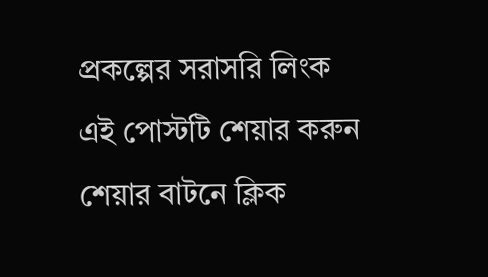প্রকল্পের সরাসরি লিংক
এই পোস্টটি শেয়ার করুন
শেয়ার বাটনে ক্লিক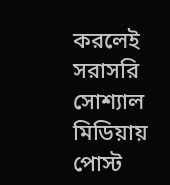করলেই সরাসরি সোশ্যাল মিডিয়ায় পোস্ট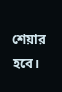শেয়ার হবে।